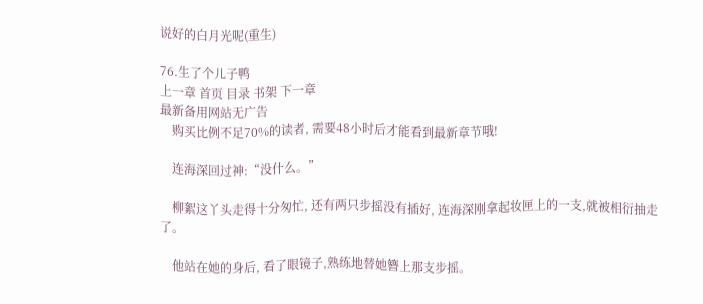说好的白月光呢(重生)

76.生了个儿子鸭
上一章 首页 目录 书架 下一章
最新备用网站无广告
    购买比例不足70%的读者, 需要48小时后才能看到最新章节哦!

    连海深回过神:“没什么。”

    柳絮这丫头走得十分匆忙, 还有两只步摇没有插好, 连海深刚拿起妆匣上的一支,就被相衍抽走了。

    他站在她的身后, 看了眼镜子,熟练地替她簪上那支步摇。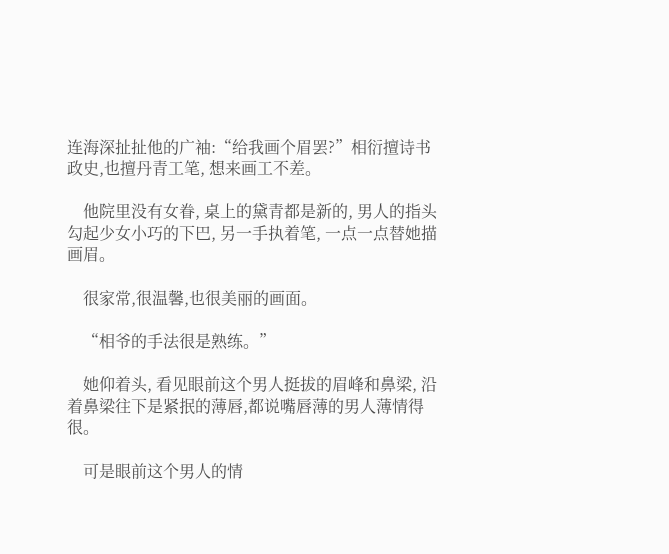连海深扯扯他的广袖:“给我画个眉罢?”相衍擅诗书政史,也擅丹青工笔, 想来画工不差。

    他院里没有女眷, 桌上的黛青都是新的, 男人的指头勾起少女小巧的下巴, 另一手执着笔, 一点一点替她描画眉。

    很家常,很温馨,也很美丽的画面。

    “相爷的手法很是熟练。”

    她仰着头, 看见眼前这个男人挺拔的眉峰和鼻梁, 沿着鼻梁往下是紧抿的薄唇,都说嘴唇薄的男人薄情得很。

    可是眼前这个男人的情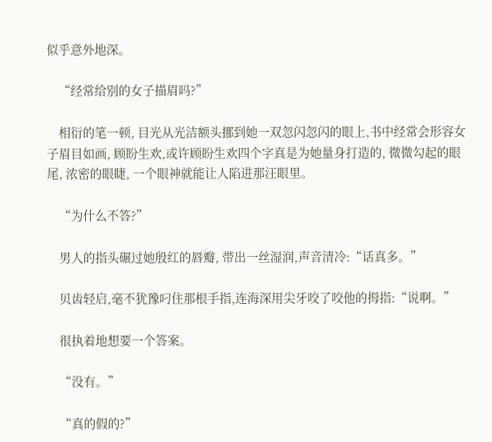似乎意外地深。

    “经常给别的女子描眉吗?”

    相衍的笔一顿, 目光从光洁额头挪到她一双忽闪忽闪的眼上,书中经常会形容女子眉目如画, 顾盼生欢,或许顾盼生欢四个字真是为她量身打造的, 微微勾起的眼尾, 浓密的眼睫, 一个眼神就能让人陷进那汪眼里。

    “为什么不答?”

    男人的指头碾过她殷红的唇瓣, 带出一丝湿润,声音清冷:“话真多。”

    贝齿轻启,毫不犹豫叼住那根手指,连海深用尖牙咬了咬他的拇指:“说啊。”

    很执着地想要一个答案。

    “没有。”

    “真的假的?”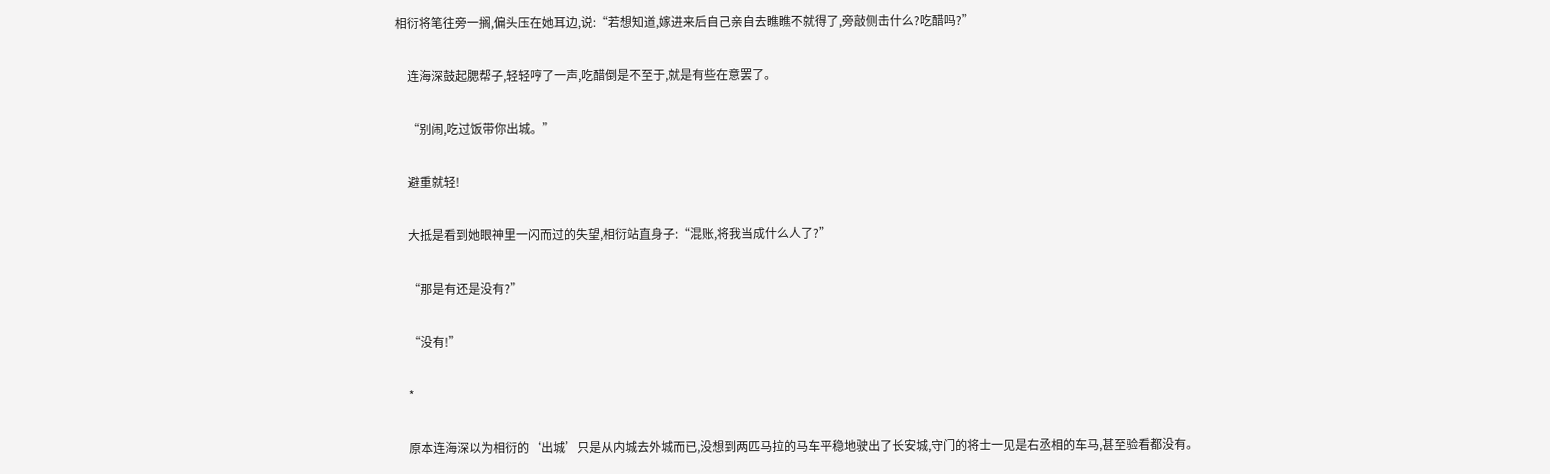相衍将笔往旁一搁,偏头压在她耳边,说:“若想知道,嫁进来后自己亲自去瞧瞧不就得了,旁敲侧击什么?吃醋吗?”

    连海深鼓起腮帮子,轻轻哼了一声,吃醋倒是不至于,就是有些在意罢了。

    “别闹,吃过饭带你出城。”

    避重就轻!

    大抵是看到她眼神里一闪而过的失望,相衍站直身子:“混账,将我当成什么人了?”

    “那是有还是没有?”

    “没有!”

    *

    原本连海深以为相衍的‘出城’只是从内城去外城而已,没想到两匹马拉的马车平稳地驶出了长安城,守门的将士一见是右丞相的车马,甚至验看都没有。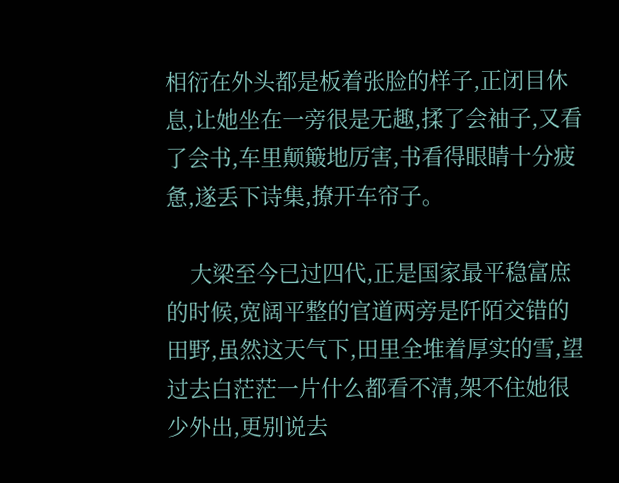相衍在外头都是板着张脸的样子,正闭目休息,让她坐在一旁很是无趣,揉了会袖子,又看了会书,车里颠簸地厉害,书看得眼睛十分疲惫,遂丢下诗集,撩开车帘子。

    大梁至今已过四代,正是国家最平稳富庶的时候,宽阔平整的官道两旁是阡陌交错的田野,虽然这天气下,田里全堆着厚实的雪,望过去白茫茫一片什么都看不清,架不住她很少外出,更别说去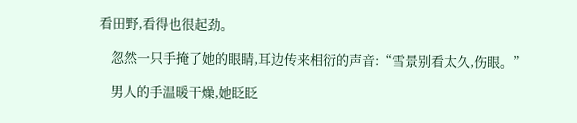看田野,看得也很起劲。

    忽然一只手掩了她的眼睛,耳边传来相衍的声音:“雪景别看太久,伤眼。”

    男人的手温暖干燥,她眨眨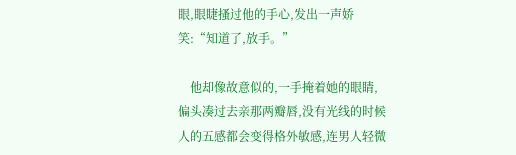眼,眼睫搔过他的手心,发出一声娇笑:“知道了,放手。”

    他却像故意似的,一手掩着她的眼睛,偏头凑过去亲那两瓣唇,没有光线的时候人的五感都会变得格外敏感,连男人轻微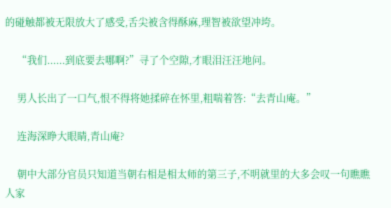的碰触都被无限放大了感受,舌尖被含得酥麻,理智被欲望冲垮。

    “我们......到底要去哪啊?”寻了个空隙,才眼泪汪汪地问。

    男人长出了一口气,恨不得将她揉碎在怀里,粗喘着答:“去青山庵。”

    连海深睁大眼睛,青山庵?

    朝中大部分官员只知道当朝右相是相太师的第三子,不明就里的大多会叹一句瞧瞧人家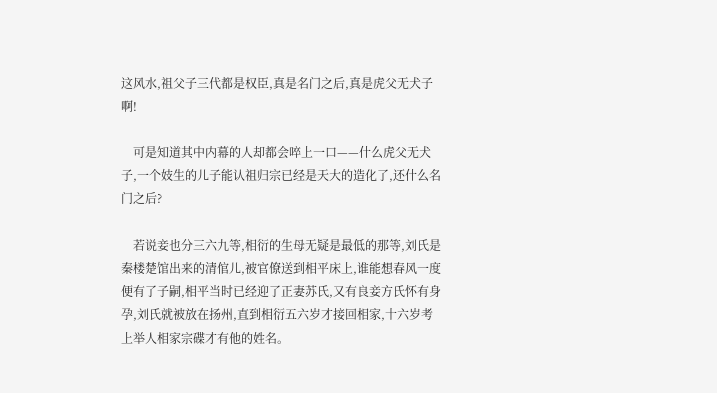这风水,祖父子三代都是权臣,真是名门之后,真是虎父无犬子啊!

    可是知道其中内幕的人却都会啐上一口——什么虎父无犬子,一个妓生的儿子能认祖归宗已经是天大的造化了,还什么名门之后?

    若说妾也分三六九等,相衍的生母无疑是最低的那等,刘氏是秦楼楚馆出来的清倌儿,被官僚送到相平床上,谁能想春风一度便有了子嗣,相平当时已经迎了正妻苏氏,又有良妾方氏怀有身孕,刘氏就被放在扬州,直到相衍五六岁才接回相家,十六岁考上举人相家宗碟才有他的姓名。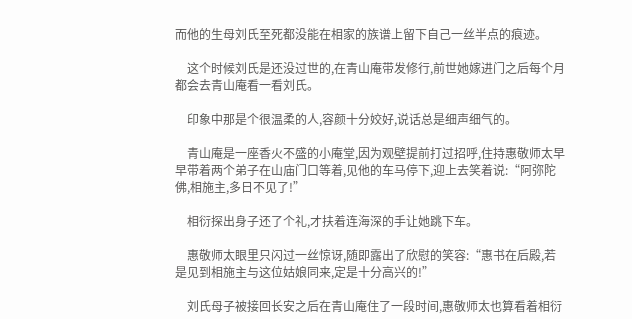而他的生母刘氏至死都没能在相家的族谱上留下自己一丝半点的痕迹。

    这个时候刘氏是还没过世的,在青山庵带发修行,前世她嫁进门之后每个月都会去青山庵看一看刘氏。

    印象中那是个很温柔的人,容颜十分姣好,说话总是细声细气的。

    青山庵是一座香火不盛的小庵堂,因为观壁提前打过招呼,住持惠敬师太早早带着两个弟子在山庙门口等着,见他的车马停下,迎上去笑着说:“阿弥陀佛,相施主,多日不见了!”

    相衍探出身子还了个礼,才扶着连海深的手让她跳下车。

    惠敬师太眼里只闪过一丝惊讶,随即露出了欣慰的笑容:“惠书在后殿,若是见到相施主与这位姑娘同来,定是十分高兴的!”

    刘氏母子被接回长安之后在青山庵住了一段时间,惠敬师太也算看着相衍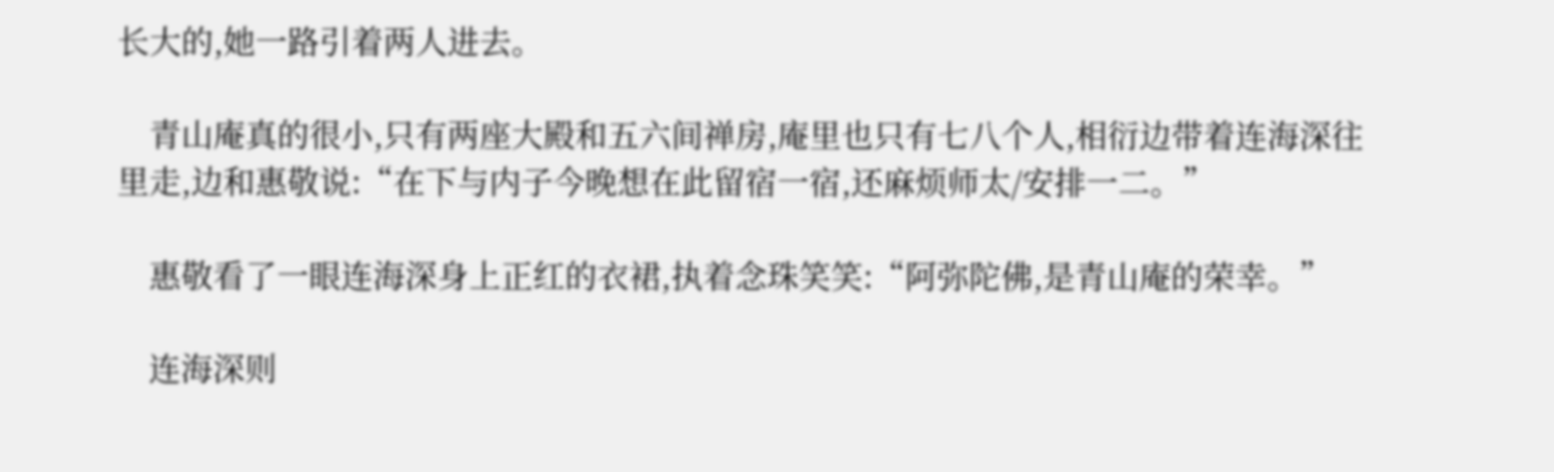长大的,她一路引着两人进去。

    青山庵真的很小,只有两座大殿和五六间禅房,庵里也只有七八个人,相衍边带着连海深往里走,边和惠敬说:“在下与内子今晚想在此留宿一宿,还麻烦师太/安排一二。”

    惠敬看了一眼连海深身上正红的衣裙,执着念珠笑笑:“阿弥陀佛,是青山庵的荣幸。”

    连海深则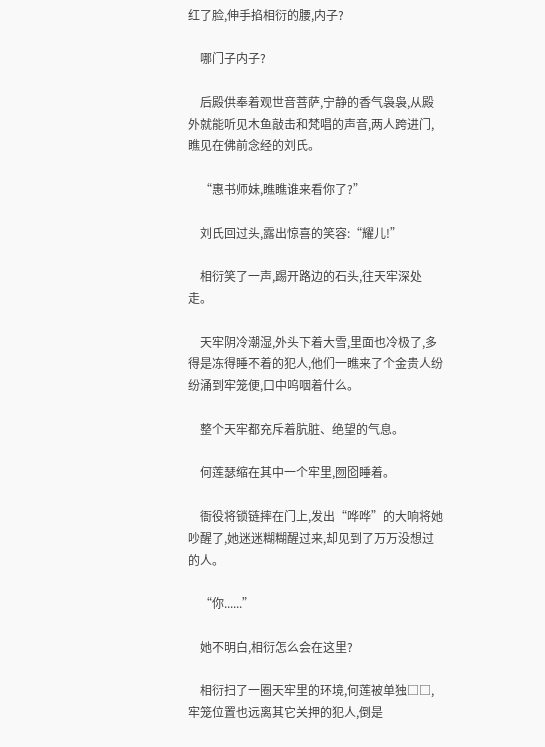红了脸,伸手掐相衍的腰,内子?

    哪门子内子?

    后殿供奉着观世音菩萨,宁静的香气袅袅,从殿外就能听见木鱼敲击和梵唱的声音,两人跨进门,瞧见在佛前念经的刘氏。

    “惠书师妹,瞧瞧谁来看你了?”

    刘氏回过头,露出惊喜的笑容:“耀儿!”

    相衍笑了一声,踢开路边的石头,往天牢深处走。

    天牢阴冷潮湿,外头下着大雪,里面也冷极了,多得是冻得睡不着的犯人,他们一瞧来了个金贵人纷纷涌到牢笼便,口中呜咽着什么。

    整个天牢都充斥着肮脏、绝望的气息。

    何莲瑟缩在其中一个牢里,囫囵睡着。

    衙役将锁链摔在门上,发出“哗哗”的大响将她吵醒了,她迷迷糊糊醒过来,却见到了万万没想过的人。

    “你......”

    她不明白,相衍怎么会在这里?

    相衍扫了一圈天牢里的环境,何莲被单独□□,牢笼位置也远离其它关押的犯人,倒是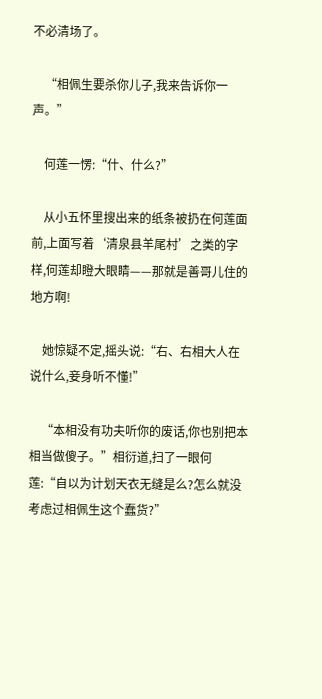不必清场了。

    “相佩生要杀你儿子,我来告诉你一声。”

    何莲一愣:“什、什么?”

    从小五怀里搜出来的纸条被扔在何莲面前,上面写着‘清泉县羊尾村’之类的字样,何莲却瞪大眼睛——那就是善哥儿住的地方啊!

    她惊疑不定,摇头说:“右、右相大人在说什么,妾身听不懂!”

    “本相没有功夫听你的废话,你也别把本相当做傻子。”相衍道,扫了一眼何莲:“自以为计划天衣无缝是么?怎么就没考虑过相佩生这个蠢货?”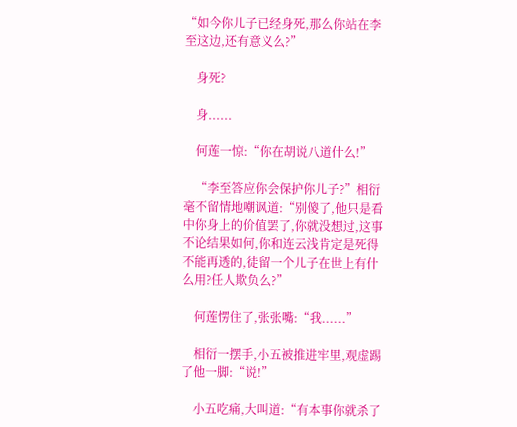“如今你儿子已经身死,那么你站在李至这边,还有意义么?”

    身死?

    身......

    何莲一惊:“你在胡说八道什么!”

    “李至答应你会保护你儿子?”相衍毫不留情地嘲讽道:“别傻了,他只是看中你身上的价值罢了,你就没想过,这事不论结果如何,你和连云浅肯定是死得不能再透的,徒留一个儿子在世上有什么用?任人欺负么?”

    何莲愣住了,张张嘴:“我......”

    相衍一摆手,小五被推进牢里,观虚踢了他一脚:“说!”

    小五吃痛,大叫道:“有本事你就杀了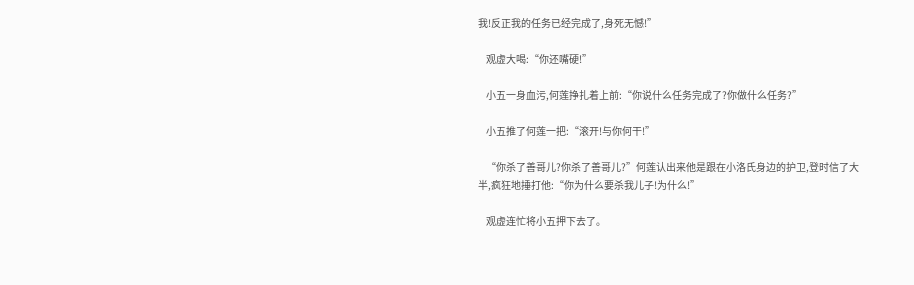我!反正我的任务已经完成了,身死无憾!”

    观虚大喝:“你还嘴硬!”

    小五一身血污,何莲挣扎着上前:“你说什么任务完成了?你做什么任务?”

    小五推了何莲一把:“滚开!与你何干!”

    “你杀了善哥儿?你杀了善哥儿?”何莲认出来他是跟在小洛氏身边的护卫,登时信了大半,疯狂地捶打他:“你为什么要杀我儿子!为什么!”

    观虚连忙将小五押下去了。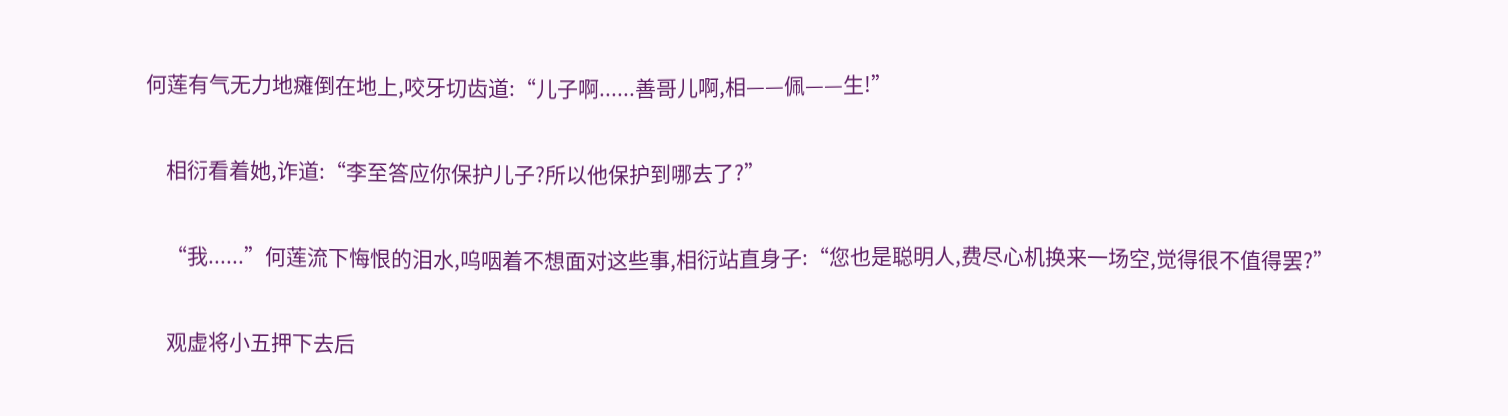何莲有气无力地瘫倒在地上,咬牙切齿道:“儿子啊......善哥儿啊,相——佩——生!”

    相衍看着她,诈道:“李至答应你保护儿子?所以他保护到哪去了?”

    “我......”何莲流下悔恨的泪水,呜咽着不想面对这些事,相衍站直身子:“您也是聪明人,费尽心机换来一场空,觉得很不值得罢?”

    观虚将小五押下去后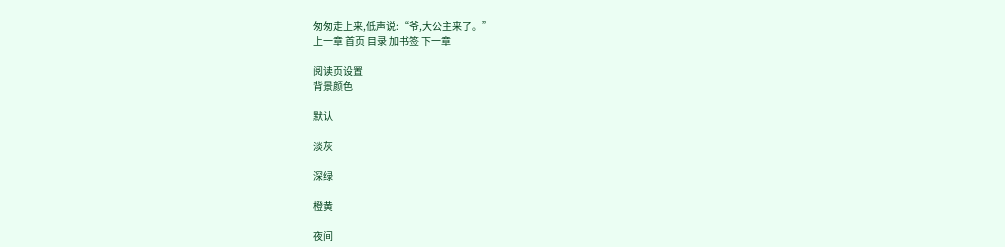匆匆走上来,低声说:“爷,大公主来了。”
上一章 首页 目录 加书签 下一章

阅读页设置
背景颜色

默认

淡灰

深绿

橙黄

夜间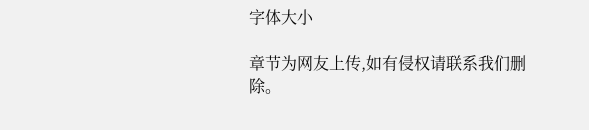字体大小

章节为网友上传,如有侵权请联系我们删除。